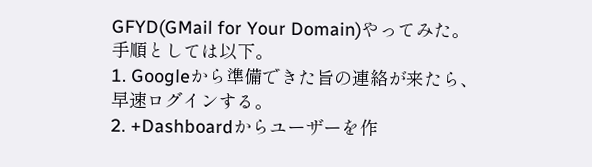GFYD(GMail for Your Domain)やってみた。
手順としては以下。
1. Googleから準備できた旨の連絡が来たら、早速ログインする。
2. +Dashboardからユーザーを作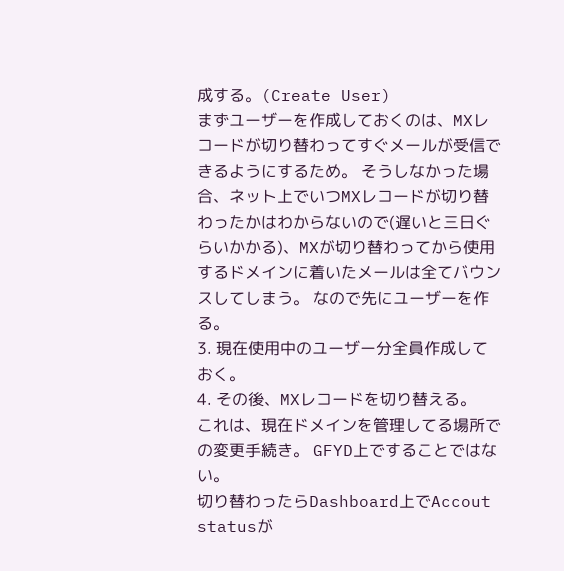成する。(Create User)
まずユーザーを作成しておくのは、MXレコードが切り替わってすぐメールが受信できるようにするため。 そうしなかった場合、ネット上でいつMXレコードが切り替わったかはわからないので(遅いと三日ぐらいかかる)、MXが切り替わってから使用するドメインに着いたメールは全てバウンスしてしまう。 なので先にユーザーを作る。
3. 現在使用中のユーザー分全員作成しておく。
4. その後、MXレコードを切り替える。
これは、現在ドメインを管理してる場所での変更手続き。 GFYD上ですることではない。
切り替わったらDashboard上でAccout statusが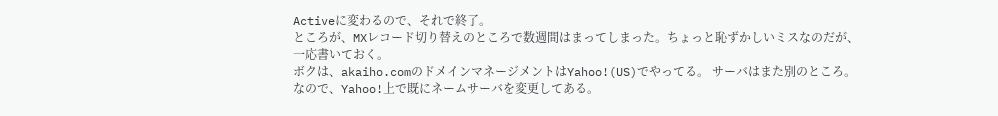Activeに変わるので、それで終了。
ところが、MXレコード切り替えのところで数週間はまってしまった。ちょっと恥ずかしいミスなのだが、一応書いておく。
ボクは、akaiho.comのドメインマネージメントはYahoo!(US)でやってる。 サーバはまた別のところ。なので、Yahoo!上で既にネームサーバを変更してある。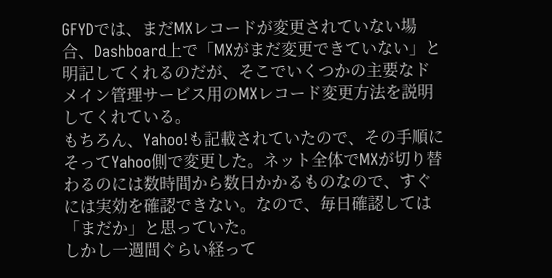GFYDでは、まだMXレコードが変更されていない場合、Dashboard上で「MXがまだ変更できていない」と明記してくれるのだが、そこでいくつかの主要なドメイン管理サービス用のMXレコード変更方法を説明してくれている。
もちろん、Yahoo!も記載されていたので、その手順にそってYahoo側で変更した。ネット全体でMXが切り替わるのには数時間から数日かかるものなので、すぐには実効を確認できない。なので、毎日確認しては「まだか」と思っていた。
しかし一週間ぐらい経って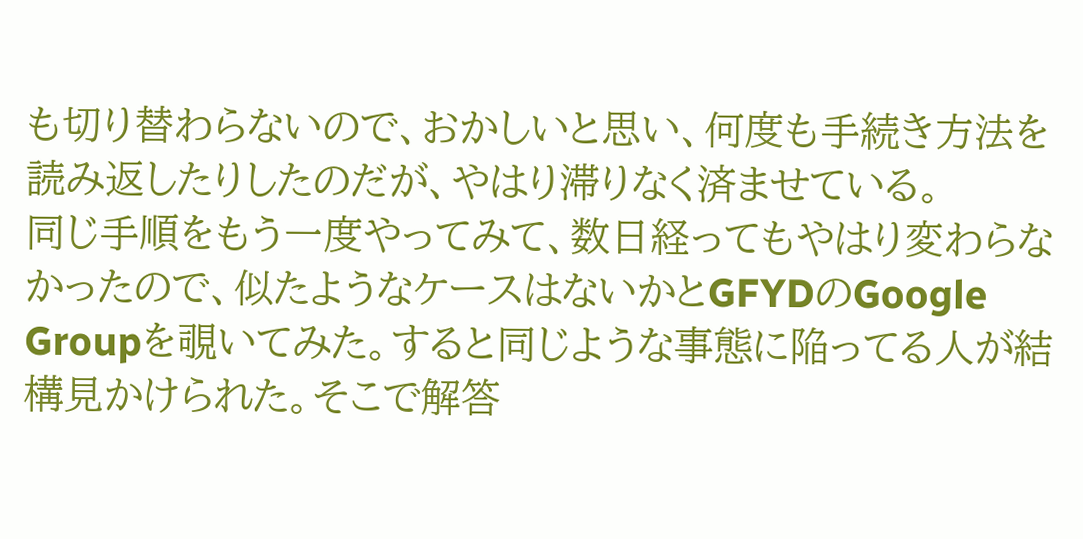も切り替わらないので、おかしいと思い、何度も手続き方法を読み返したりしたのだが、やはり滞りなく済ませている。
同じ手順をもう一度やってみて、数日経ってもやはり変わらなかったので、似たようなケースはないかとGFYDのGoogle Groupを覗いてみた。すると同じような事態に陥ってる人が結構見かけられた。そこで解答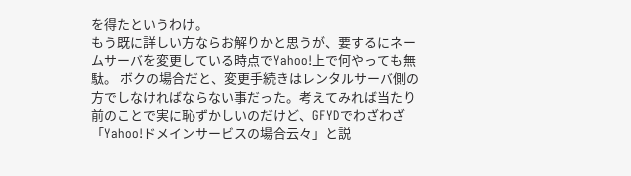を得たというわけ。
もう既に詳しい方ならお解りかと思うが、要するにネームサーバを変更している時点でYahoo!上で何やっても無駄。 ボクの場合だと、変更手続きはレンタルサーバ側の方でしなければならない事だった。考えてみれば当たり前のことで実に恥ずかしいのだけど、GFYDでわざわざ「Yahoo!ドメインサービスの場合云々」と説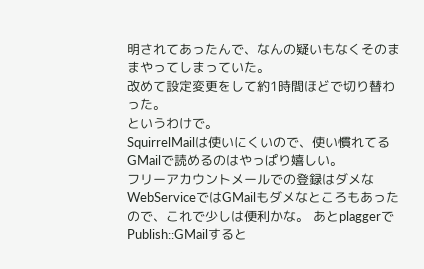明されてあったんで、なんの疑いもなくそのままやってしまっていた。
改めて設定変更をして約1時間ほどで切り替わった。
というわけで。
SquirrelMailは使いにくいので、使い慣れてるGMailで読めるのはやっぱり嬉しい。
フリーアカウントメールでの登録はダメなWebServiceではGMailもダメなところもあったので、これで少しは便利かな。 あとplaggerでPublish::GMailすると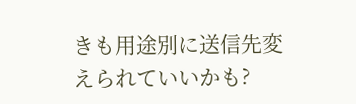きも用途別に送信先変えられていいかも?